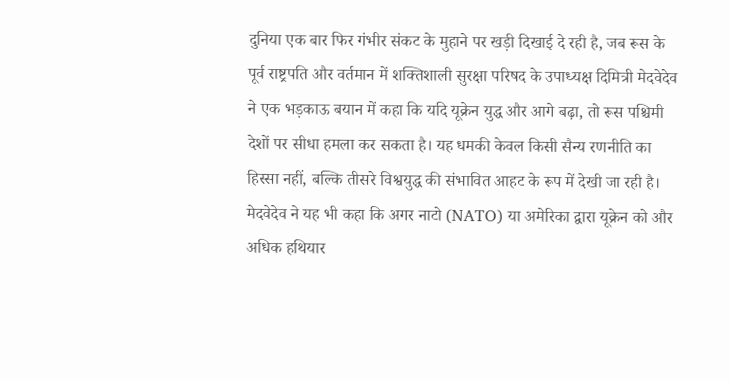दुनिया एक बार फिर गंभीर संकट के मुहाने पर खड़ी दिखाई दे रही है, जब रूस के पूर्व राष्ट्रपति और वर्तमान में शक्तिशाली सुरक्षा परिषद के उपाध्यक्ष दिमित्री मेदवेदेव ने एक भड़काऊ बयान में कहा कि यदि यूक्रेन युद्ध और आगे बढ़ा, तो रूस पश्चिमी देशों पर सीधा हमला कर सकता है। यह धमकी केवल किसी सैन्य रणनीति का हिस्सा नहीं, बल्कि तीसरे विश्वयुद्ध की संभावित आहट के रूप में देखी जा रही है। मेदवेदेव ने यह भी कहा कि अगर नाटो (NATO) या अमेरिका द्वारा यूक्रेन को और अधिक हथियार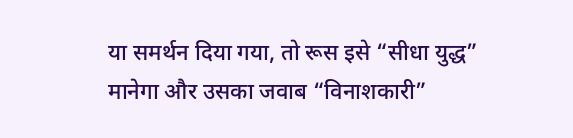या समर्थन दिया गया, तो रूस इसे “सीधा युद्ध” मानेगा और उसका जवाब “विनाशकारी”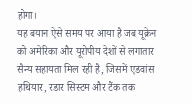होगा।
यह बयान ऐसे समय पर आया है जब यूक्रेन को अमेरिका और यूरोपीय देशों से लगातार सैन्य सहायता मिल रही है, जिसमें एडवांस हथियार, रडार सिस्टम और टैंक तक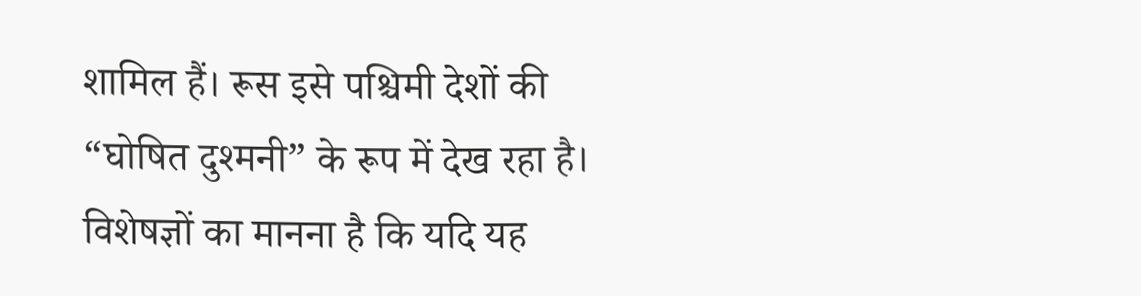शामिल हैं। रूस इसे पश्चिमी देशों की “घोषित दुश्मनी” के रूप में देख रहा है। विशेषज्ञों का मानना है कि यदि यह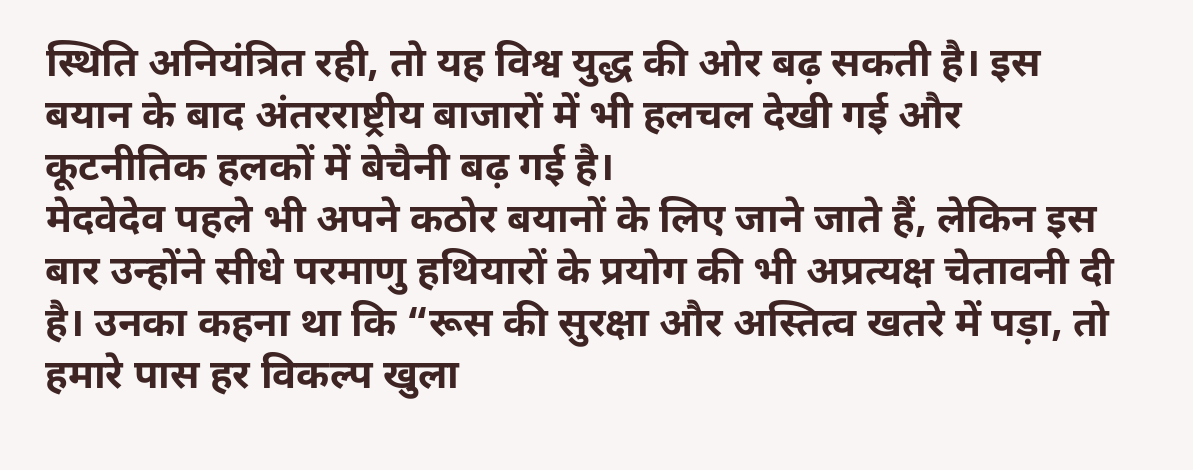स्थिति अनियंत्रित रही, तो यह विश्व युद्ध की ओर बढ़ सकती है। इस बयान के बाद अंतरराष्ट्रीय बाजारों में भी हलचल देखी गई और कूटनीतिक हलकों में बेचैनी बढ़ गई है।
मेदवेदेव पहले भी अपने कठोर बयानों के लिए जाने जाते हैं, लेकिन इस बार उन्होंने सीधे परमाणु हथियारों के प्रयोग की भी अप्रत्यक्ष चेतावनी दी है। उनका कहना था कि “रूस की सुरक्षा और अस्तित्व खतरे में पड़ा, तो हमारे पास हर विकल्प खुला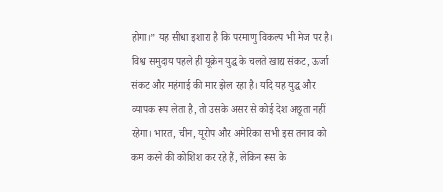होगा।” यह सीधा इशारा है कि परमाणु विकल्प भी मेज पर है।
विश्व समुदाय पहले ही यूक्रेन युद्ध के चलते खाद्य संकट, ऊर्जा संकट और महंगाई की मार झेल रहा है। यदि यह युद्ध और व्यापक रूप लेता है, तो उसके असर से कोई देश अछूता नहीं रहेगा। भारत, चीन, यूरोप और अमेरिका सभी इस तनाव को कम करने की कोशिश कर रहे हैं, लेकिन रूस के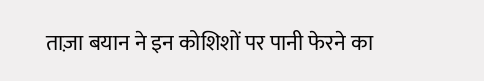ताज़ा बयान ने इन कोशिशों पर पानी फेरने का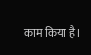काम किया है।